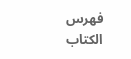فهرس الكتاب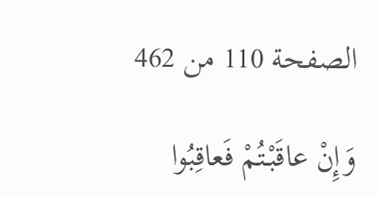الصفحة 110 من 462

وَإِنْ عاقَبْتُمْ فَعاقِبُوا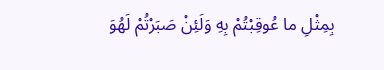بِمِثْلِ ما عُوقِبْتُمْ بِهِ وَلَئِنْ صَبَرْتُمْ لَهُوَ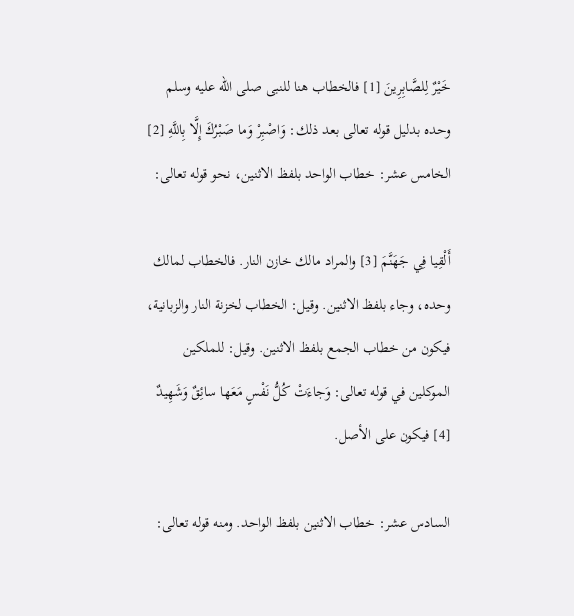خَيْرٌ لِلصَّابِرِينَ [1] فالخطاب هنا للنبى صلى الله عليه وسلم وحده بدليل قوله تعالى بعد ذلك: وَاصْبِرْ وَما صَبْرُكَ إِلَّا بِاللَّهِ [2] الخامس عشر: خطاب الواحد بلفظ الاثنين، نحو قوله تعالى:

أَلْقِيا فِي جَهَنَّمَ [3] والمراد مالك خازن النار. فالخطاب لمالك وحده، وجاء بلفظ الاثنين. وقيل: الخطاب لخزنة النار والزبانية، فيكون من خطاب الجمع بلفظ الاثنين. وقيل: للملكين الموكلين في قوله تعالى: وَجاءَتْ كُلُّ نَفْسٍ مَعَها سائِقٌ وَشَهِيدٌ [4] فيكون على الأصل.

السادس عشر: خطاب الاثنين بلفظ الواحد. ومنه قوله تعالى: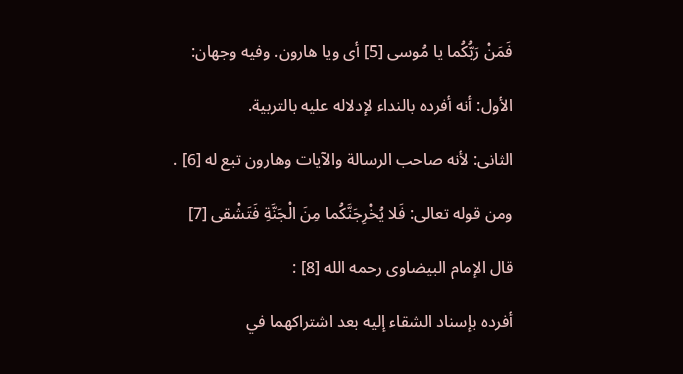فَمَنْ رَبُّكُما يا مُوسى [5] أى ويا هارون. وفيه وجهان:

الأول: أنه أفرده بالنداء لإدلاله عليه بالتربية.

الثانى: لأنه صاحب الرسالة والآيات وهارون تبع له [6] .

ومن قوله تعالى: فَلا يُخْرِجَنَّكُما مِنَ الْجَنَّةِ فَتَشْقى [7]

قال الإمام البيضاوى رحمه الله [8] :

أفرده بإسناد الشقاء إليه بعد اشتراكهما في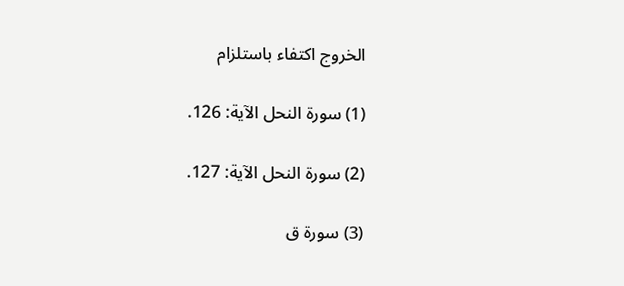الخروج اكتفاء باستلزام

(1) سورة النحل الآية: 126.

(2) سورة النحل الآية: 127.

(3) سورة ق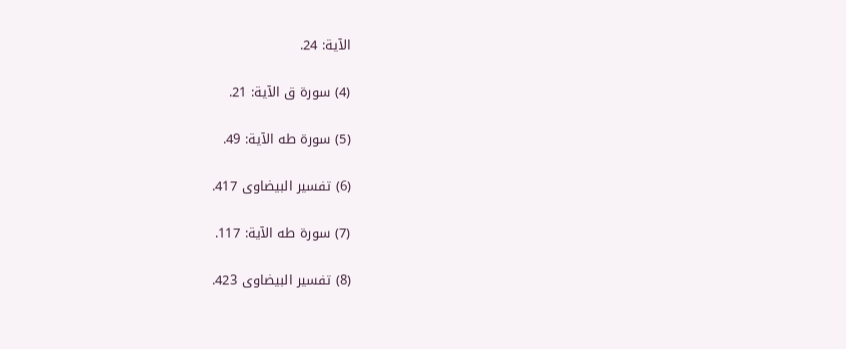الآية: 24.

(4) سورة ق الآية: 21.

(5) سورة طه الآية: 49.

(6) تفسير البيضاوى 417.

(7) سورة طه الآية: 117.

(8) تفسير البيضاوى 423.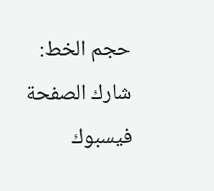حجم الخط:
شارك الصفحة
فيسبوك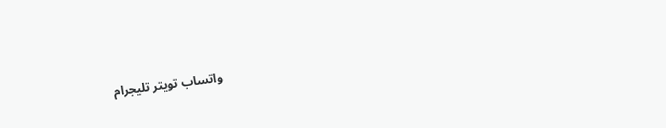واتساب تويتر تليجرام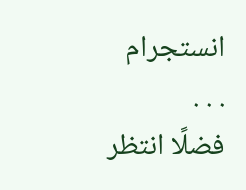انستجرام
. . .
فضلًا انتظر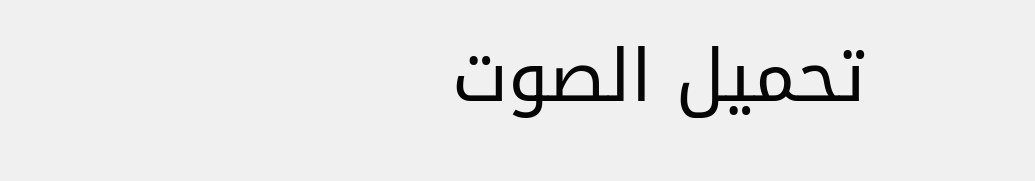تحميل الصوت